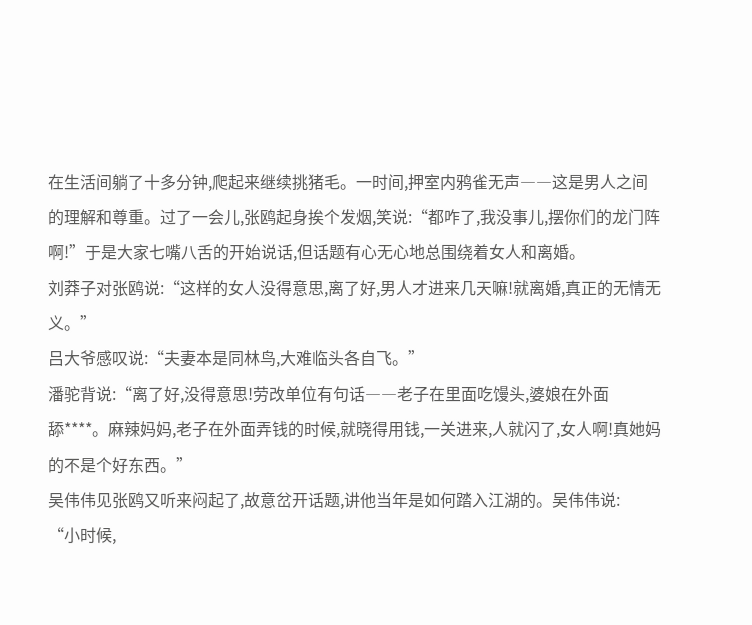在生活间躺了十多分钟,爬起来继续挑猪毛。一时间,押室内鸦雀无声――这是男人之间的理解和尊重。过了一会儿,张鸥起身挨个发烟,笑说:“都咋了,我没事儿,摆你们的龙门阵啊!”于是大家七嘴八舌的开始说话,但话题有心无心地总围绕着女人和离婚。
刘莽子对张鸥说:“这样的女人没得意思,离了好,男人才进来几天嘛!就离婚,真正的无情无义。”
吕大爷感叹说:“夫妻本是同林鸟,大难临头各自飞。”
潘驼背说:“离了好,没得意思!劳改单位有句话――老子在里面吃馒头,婆娘在外面舔****。麻辣妈妈,老子在外面弄钱的时候,就晓得用钱,一关进来,人就闪了,女人啊!真她妈的不是个好东西。”
吴伟伟见张鸥又听来闷起了,故意岔开话题,讲他当年是如何踏入江湖的。吴伟伟说:
“小时候,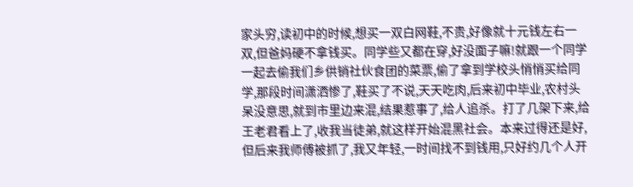家头穷,读初中的时候,想买一双白网鞋,不贵,好像就十元钱左右一双,但爸妈硬不拿钱买。同学些又都在穿,好没面子嘛!就跟一个同学一起去偷我们乡供销社伙食团的菜票,偷了拿到学校头悄悄买给同学,那段时间潇洒惨了,鞋买了不说,天天吃肉,后来初中毕业,农村头呆没意思,就到市里边来混,结果惹事了,给人追杀。打了几架下来,给王老君看上了,收我当徒弟,就这样开始混黑社会。本来过得还是好,但后来我师傅被抓了,我又年轻,一时间找不到钱用,只好约几个人开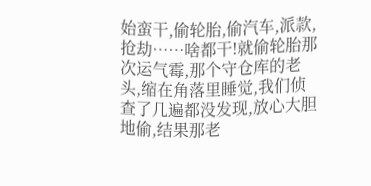始蛮干,偷轮胎,偷汽车,派款,抢劫……啥都干!就偷轮胎那次运气霉,那个守仓库的老头,缩在角落里睡觉,我们侦查了几遍都没发现,放心大胆地偷,结果那老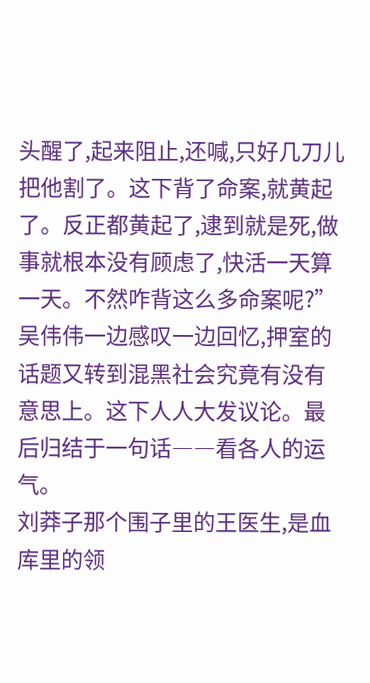头醒了,起来阻止,还喊,只好几刀儿把他割了。这下背了命案,就黄起了。反正都黄起了,逮到就是死,做事就根本没有顾虑了,快活一天算一天。不然咋背这么多命案呢?”
吴伟伟一边感叹一边回忆,押室的话题又转到混黑社会究竟有没有意思上。这下人人大发议论。最后归结于一句话――看各人的运气。
刘莽子那个围子里的王医生,是血库里的领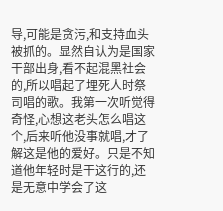导,可能是贪污,和支持血头被抓的。显然自认为是国家干部出身,看不起混黑社会的,所以唱起了埋死人时祭司唱的歌。我第一次听觉得奇怪,心想这老头怎么唱这个,后来听他没事就唱,才了解这是他的爱好。只是不知道他年轻时是干这行的,还是无意中学会了这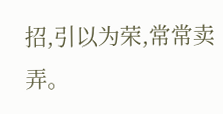招,引以为荣,常常卖弄。